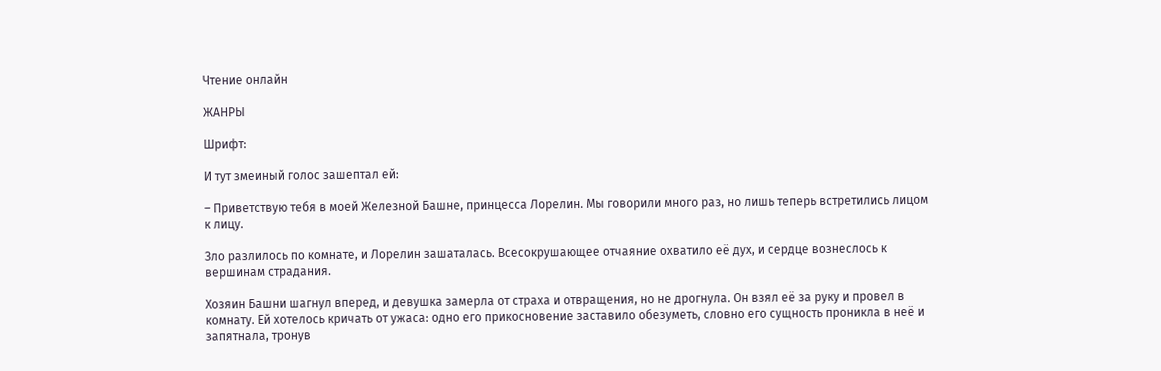Чтение онлайн

ЖАНРЫ

Шрифт:

И тут змеиный голос зашептал ей:

– Приветствую тебя в моей Железной Башне, принцесса Лорелин. Мы говорили много раз, но лишь теперь встретились лицом к лицу.

Зло разлилось по комнате, и Лорелин зашаталась. Всесокрушающее отчаяние охватило её дух, и сердце вознеслось к вершинам страдания.

Хозяин Башни шагнул вперед, и девушка замерла от страха и отвращения, но не дрогнула. Он взял её за руку и провел в комнату. Ей хотелось кричать от ужаса: одно его прикосновение заставило обезуметь, словно его сущность проникла в неё и запятнала, тронув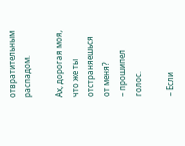отвратительным распадом.

Ах, дорогая моя, что же ты отстраняешься от меня?
– прошипел голос.

– Если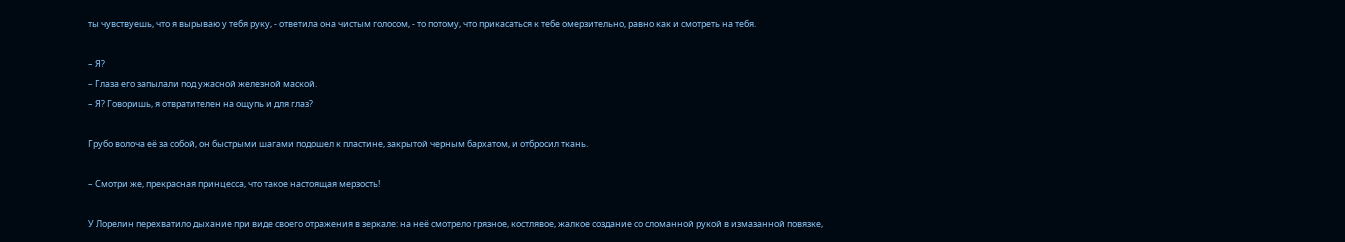ты чувствуешь, что я вырываю у тебя руку, - ответила она чистым голосом, - то потому, что прикасаться к тебе омерзительно, равно как и смотреть на тебя.

– Я?
– Глаза его запылали под ужасной железной маской.
– Я? Говоришь, я отвратителен на ощупь и для глаз?

Грубо волоча её за собой, он быстрыми шагами подошел к пластине, закрытой черным бархатом, и отбросил ткань.

– Смотри же, прекрасная принцесса, что такое настоящая мерзость!

У Лорелин перехватило дыхание при виде своего отражения в зеркале: на неё смотрело грязное, костлявое, жалкое создание со сломанной рукой в измазанной повязке,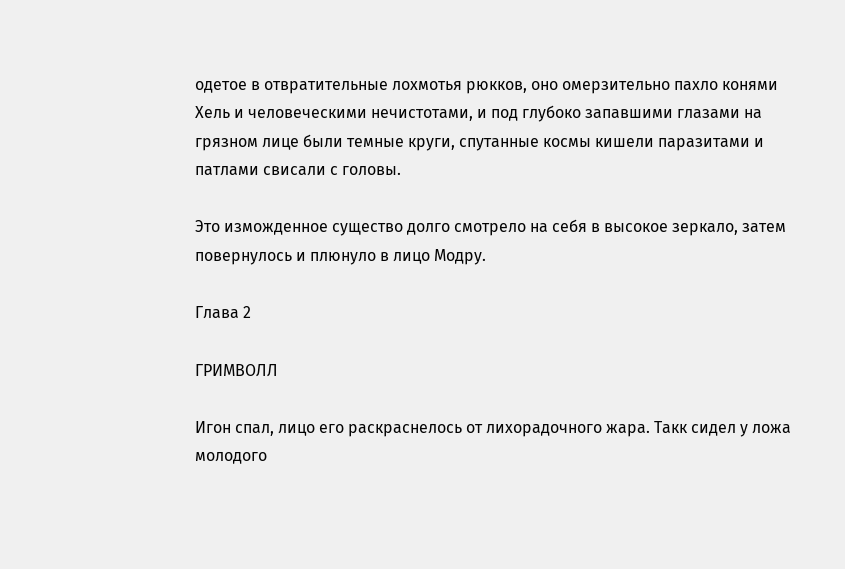одетое в отвратительные лохмотья рюкков, оно омерзительно пахло конями Хель и человеческими нечистотами, и под глубоко запавшими глазами на грязном лице были темные круги, спутанные космы кишели паразитами и патлами свисали с головы.

Это изможденное существо долго смотрело на себя в высокое зеркало, затем повернулось и плюнуло в лицо Модру.

Глава 2

ГРИМВОЛЛ

Игон спал, лицо его раскраснелось от лихорадочного жара. Такк сидел у ложа молодого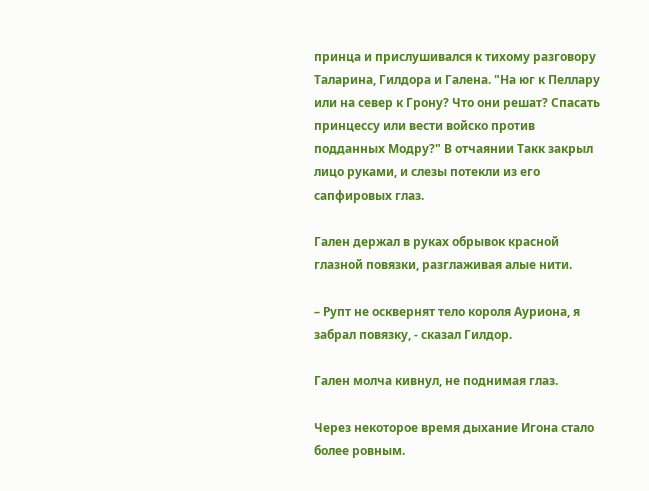принца и прислушивался к тихому разговору Таларина, Гилдора и Галена. "На юг к Пеллару или на север к Грону? Что они решат? Спасать принцессу или вести войско против подданных Модру?" В отчаянии Такк закрыл лицо руками, и слезы потекли из его сапфировых глаз.

Гален держал в руках обрывок красной глазной повязки, разглаживая алые нити.

– Рупт не осквернят тело короля Ауриона, я забрал повязку, - сказал Гилдор.

Гален молча кивнул, не поднимая глаз.

Через некоторое время дыхание Игона стало более ровным.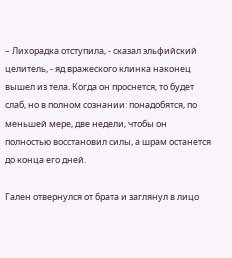– Лихорадка отступила, - сказал эльфийский целитель, - яд вражеского клинка наконец вышел из тела. Когда он проснется, то будет слаб, но в полном сознании: понадобятся, по меньшей мере, две недели, чтобы он полностью восстановил силы, а шрам останется до конца его дней.

Гален отвернулся от брата и заглянул в лицо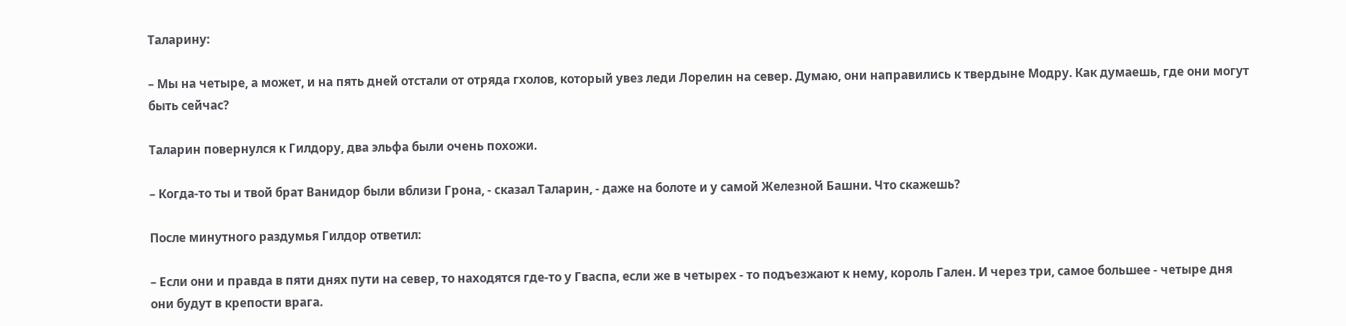Таларину:

– Мы на четыре, а может, и на пять дней отстали от отряда гхолов, который увез леди Лорелин на север. Думаю, они направились к твердыне Модру. Как думаешь, где они могут быть сейчас?

Таларин повернулся к Гилдору, два эльфа были очень похожи.

– Когда-то ты и твой брат Ванидор были вблизи Грона, - сказал Таларин, - даже на болоте и у самой Железной Башни. Что скажешь?

После минутного раздумья Гилдор ответил:

– Если они и правда в пяти днях пути на север, то находятся где-то у Гваспа, если же в четырех - то подъезжают к нему, король Гален. И через три, самое большее - четыре дня они будут в крепости врага.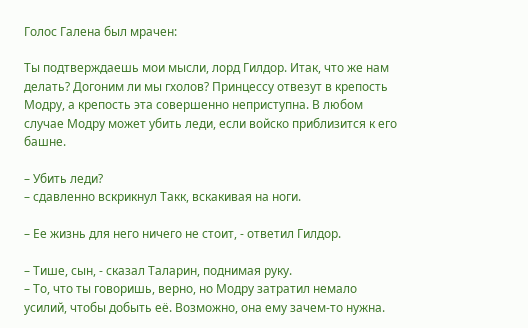Голос Галена был мрачен:

Ты подтверждаешь мои мысли, лорд Гилдор. Итак, что же нам делать? Догоним ли мы гхолов? Принцессу отвезут в крепость Модру, а крепость эта совершенно неприступна. В любом случае Модру может убить леди, если войско приблизится к его башне.

– Убить леди?
– сдавленно вскрикнул Такк, вскакивая на ноги.

– Ее жизнь для него ничего не стоит, - ответил Гилдор.

– Тише, сын, - сказал Таларин, поднимая руку.
– То, что ты говоришь, верно, но Модру затратил немало усилий, чтобы добыть её. Возможно, она ему зачем-то нужна.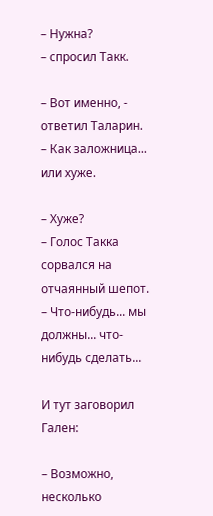– Нужна?
– спросил Такк.

– Вот именно, - ответил Таларин.
– Как заложница... или хуже.

– Хуже?
– Голос Такка сорвался на отчаянный шепот.
– Что-нибудь... мы должны... что-нибудь сделать...

И тут заговорил Гален:

– Возможно, несколько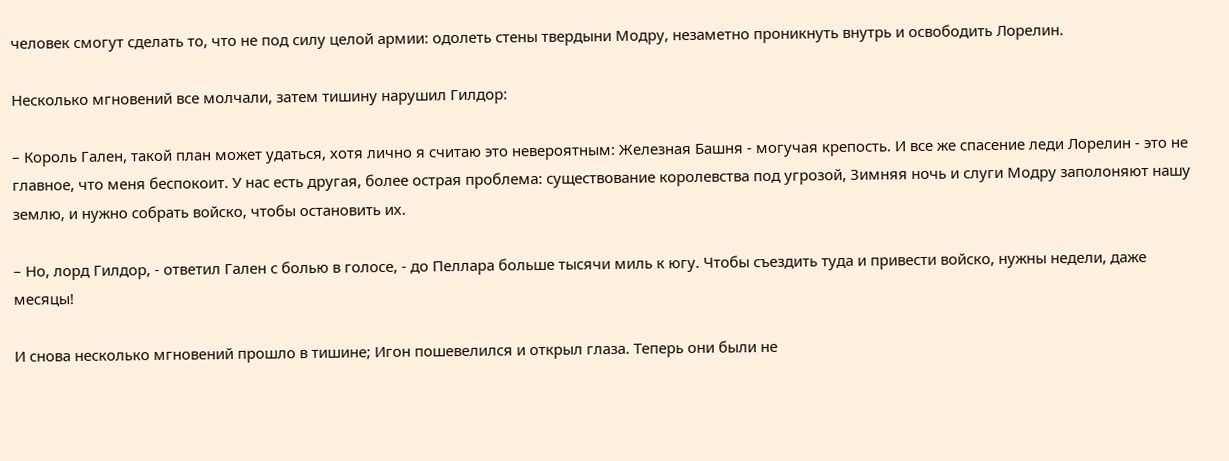человек смогут сделать то, что не под силу целой армии: одолеть стены твердыни Модру, незаметно проникнуть внутрь и освободить Лорелин.

Несколько мгновений все молчали, затем тишину нарушил Гилдор:

– Король Гален, такой план может удаться, хотя лично я считаю это невероятным: Железная Башня - могучая крепость. И все же спасение леди Лорелин - это не главное, что меня беспокоит. У нас есть другая, более острая проблема: существование королевства под угрозой, Зимняя ночь и слуги Модру заполоняют нашу землю, и нужно собрать войско, чтобы остановить их.

– Но, лорд Гилдор, - ответил Гален с болью в голосе, - до Пеллара больше тысячи миль к югу. Чтобы съездить туда и привести войско, нужны недели, даже месяцы!

И снова несколько мгновений прошло в тишине; Игон пошевелился и открыл глаза. Теперь они были не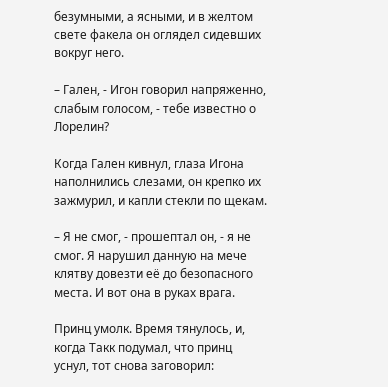безумными, а ясными, и в желтом свете факела он оглядел сидевших вокруг него.

– Гален, - Игон говорил напряженно, слабым голосом, - тебе известно о Лорелин?

Когда Гален кивнул, глаза Игона наполнились слезами, он крепко их зажмурил, и капли стекли по щекам.

– Я не смог, - прошептал он, - я не смог. Я нарушил данную на мече клятву довезти её до безопасного места. И вот она в руках врага.

Принц умолк. Время тянулось, и, когда Такк подумал, что принц уснул, тот снова заговорил: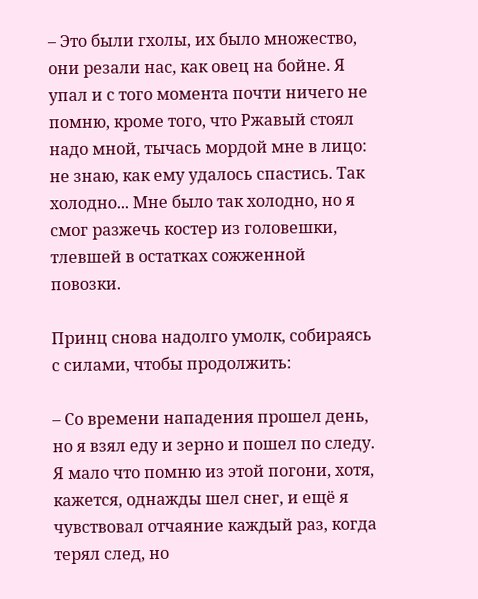– Это были гхолы, их было множество, они резали нас, как овец на бойне. Я упал и с того момента почти ничего не помню, кроме того, что Ржавый стоял надо мной, тычась мордой мне в лицо: не знаю, как ему удалось спастись. Так холодно... Мне было так холодно, но я смог разжечь костер из головешки, тлевшей в остатках сожженной повозки.

Принц снова надолго умолк, собираясь с силами, чтобы продолжить:

– Со времени нападения прошел день, но я взял еду и зерно и пошел по следу. Я мало что помню из этой погони, хотя, кажется, однажды шел снег, и ещё я чувствовал отчаяние каждый раз, когда терял след, но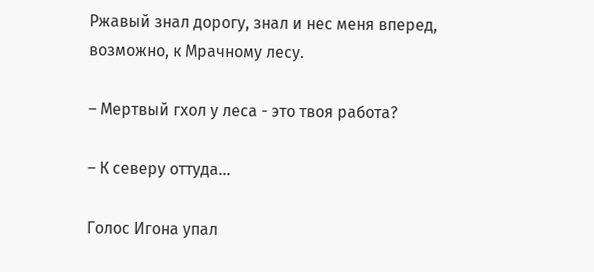Ржавый знал дорогу, знал и нес меня вперед, возможно, к Мрачному лесу.

– Мертвый гхол у леса - это твоя работа?

– К северу оттуда...

Голос Игона упал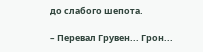до слабого шепота.

– Перевал Грувен... Грон...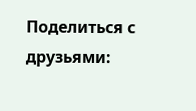Поделиться с друзьями: